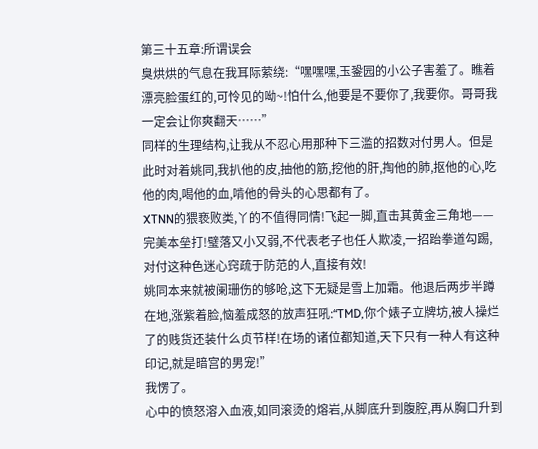第三十五章:所谓误会
臭烘烘的气息在我耳际萦绕:“嘿嘿嘿,玉銎园的小公子害羞了。瞧着漂亮脸蛋红的,可怜见的呦~!怕什么,他要是不要你了,我要你。哥哥我一定会让你爽翻天……”
同样的生理结构,让我从不忍心用那种下三滥的招数对付男人。但是此时对着姚同,我扒他的皮,抽他的筋,挖他的肝,掏他的肺,抠他的心,吃他的肉,喝他的血,啃他的骨头的心思都有了。
XTNN的猥亵败类,丫的不值得同情!飞起一脚,直击其黄金三角地——完美本垒打!璧落又小又弱,不代表老子也任人欺凌,一招跆拳道勾踢,对付这种色迷心窍疏于防范的人,直接有效!
姚同本来就被阑珊伤的够呛,这下无疑是雪上加霜。他退后两步半蹲在地,涨紫着脸,恼羞成怒的放声狂吼:“TMD,你个婊子立牌坊,被人操烂了的贱货还装什么贞节样!在场的诸位都知道,天下只有一种人有这种印记,就是暗宫的男宠!”
我愣了。
心中的愤怒溶入血液,如同滚烫的熔岩,从脚底升到腹腔,再从胸口升到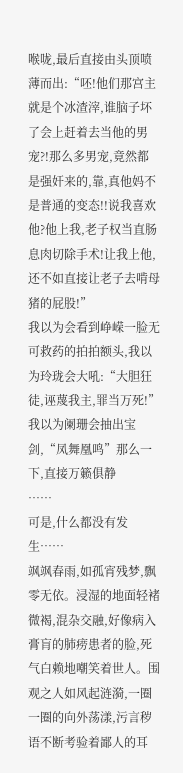喉咙,最后直接由头顶喷薄而出:“呸!他们那宫主就是个冰渣滓,谁脑子坏了会上赶着去当他的男宠?!那么多男宠,竟然都是强奸来的,靠,真他妈不是普通的变态!!说我喜欢他?他上我,老子权当直肠息肉切除手术!让我上他,还不如直接让老子去啃母猪的屁股!”
我以为会看到峥嵘一脸无可救药的拍拍额头,我以为玲珑会大吼:“大胆狂徒,诬蔑我主,罪当万死!”我以为阑珊会抽出宝剑,“凤舞凰鸣”那么一下,直接万籁俱静
……
可是,什么都没有发生……
飒飒春雨,如孤宵残梦,飘零无依。浸湿的地面轻褚微褐,混杂交融,好像病入膏肓的肺痨患者的脸,死气白赖地嘲笑着世人。围观之人如风起涟漪,一圈一圈的向外荡漾,污言秽语不断考验着鄙人的耳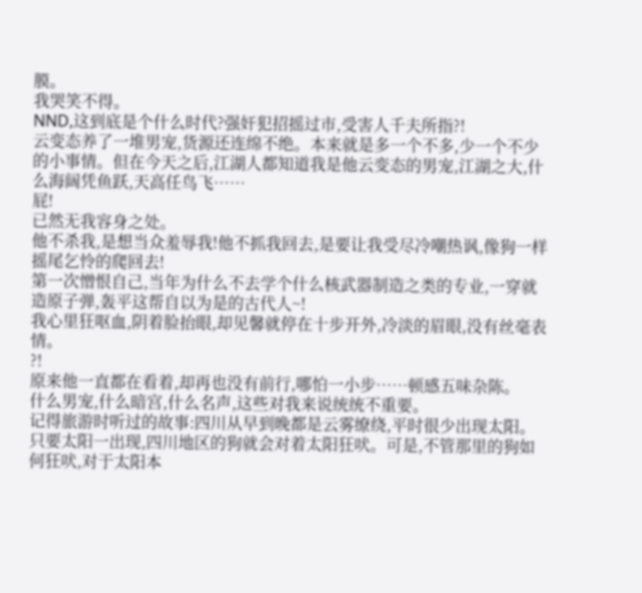膜。
我哭笑不得。
NND,这到底是个什么时代?强奸犯招摇过市,受害人千夫所指?!
云变态养了一堆男宠,货源还连绵不绝。本来就是多一个不多,少一个不少的小事情。但在今天之后,江湖人都知道我是他云变态的男宠,江湖之大,什么海阔凭鱼跃,天高任鸟飞……
屁!
已然无我容身之处。
他不杀我,是想当众羞辱我!他不抓我回去,是要让我受尽冷嘲热讽,像狗一样摇尾乞怜的爬回去!
第一次憎恨自己,当年为什么不去学个什么核武器制造之类的专业,一穿就造原子弹,轰平这帮自以为是的古代人~!
我心里狂呕血,阴着脸抬眼,却见馨就停在十步开外,冷淡的眉眼,没有丝毫表情。
?!
原来他一直都在看着,却再也没有前行,哪怕一小步……顿感五味杂陈。
什么男宠,什么暗宫,什么名声,这些对我来说统统不重要。
记得旅游时听过的故事:四川从早到晚都是云雾缭绕,平时很少出现太阳。只要太阳一出现,四川地区的狗就会对着太阳狂吠。可是,不管那里的狗如何狂吠,对于太阳本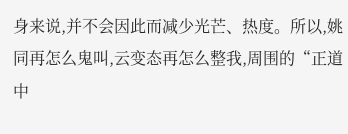身来说,并不会因此而减少光芒、热度。所以,姚同再怎么鬼叫,云变态再怎么整我,周围的“正道中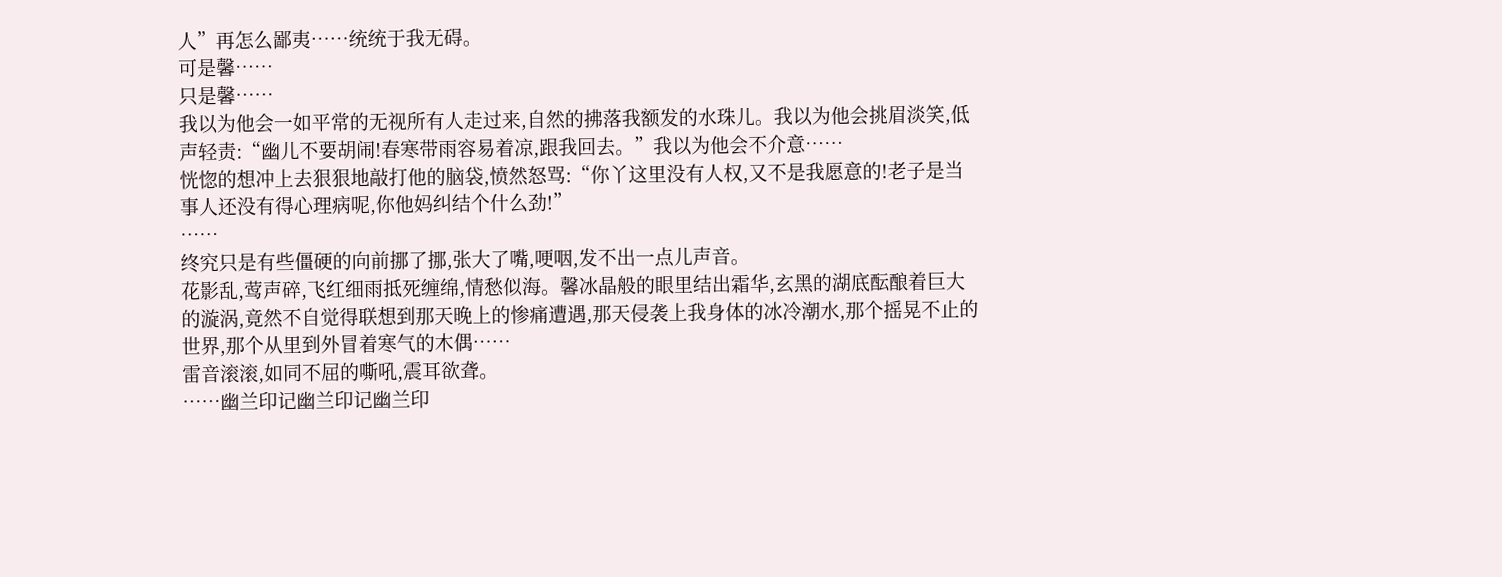人”再怎么鄙夷……统统于我无碍。
可是馨……
只是馨……
我以为他会一如平常的无视所有人走过来,自然的拂落我额发的水珠儿。我以为他会挑眉淡笑,低声轻责:“幽儿不要胡闹!春寒带雨容易着凉,跟我回去。”我以为他会不介意……
恍惚的想冲上去狠狠地敲打他的脑袋,愤然怒骂:“你丫这里没有人权,又不是我愿意的!老子是当事人还没有得心理病呢,你他妈纠结个什么劲!”
……
终究只是有些僵硬的向前挪了挪,张大了嘴,哽咽,发不出一点儿声音。
花影乱,莺声碎,飞红细雨抵死缠绵,情愁似海。馨冰晶般的眼里结出霜华,玄黑的湖底酝酿着巨大的漩涡,竟然不自觉得联想到那天晚上的惨痛遭遇,那天侵袭上我身体的冰冷潮水,那个摇晃不止的世界,那个从里到外冒着寒气的木偶……
雷音滚滚,如同不屈的嘶吼,震耳欲聋。
……幽兰印记幽兰印记幽兰印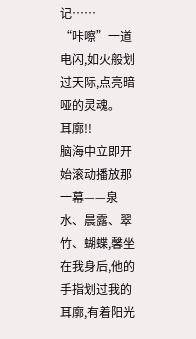记……
“咔嚓”一道电闪,如火般划过天际,点亮暗哑的灵魂。
耳廓!!
脑海中立即开始滚动播放那一幕——泉水、晨露、翠竹、蝴蝶,馨坐在我身后,他的手指划过我的耳廓,有着阳光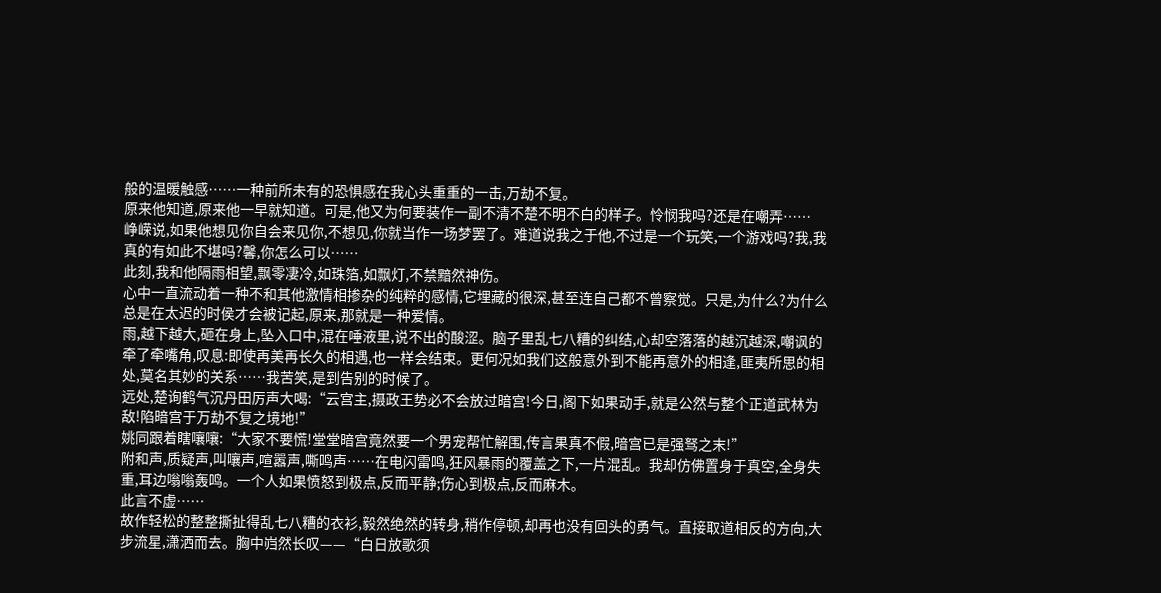般的温暖触感……一种前所未有的恐惧感在我心头重重的一击,万劫不复。
原来他知道,原来他一早就知道。可是,他又为何要装作一副不清不楚不明不白的样子。怜悯我吗?还是在嘲弄……
峥嵘说,如果他想见你自会来见你,不想见,你就当作一场梦罢了。难道说我之于他,不过是一个玩笑,一个游戏吗?我,我真的有如此不堪吗?馨,你怎么可以……
此刻,我和他隔雨相望,飘零凄冷,如珠箔,如飘灯,不禁黯然神伤。
心中一直流动着一种不和其他激情相掺杂的纯粹的感情,它埋藏的很深,甚至连自己都不曾察觉。只是,为什么?为什么总是在太迟的时侯才会被记起,原来,那就是一种爱情。
雨,越下越大,砸在身上,坠入口中,混在唾液里,说不出的酸涩。脑子里乱七八糟的纠结,心却空落落的越沉越深,嘲讽的牵了牵嘴角,叹息:即使再美再长久的相遇,也一样会结束。更何况如我们这般意外到不能再意外的相逢,匪夷所思的相处,莫名其妙的关系……我苦笑,是到告别的时候了。
远处,楚询鹤气沉丹田厉声大喝:“云宫主,摄政王势必不会放过暗宫!今日,阁下如果动手,就是公然与整个正道武林为敌!陷暗宫于万劫不复之境地!”
姚同跟着瞎嚷嚷:“大家不要慌!堂堂暗宫竟然要一个男宠帮忙解围,传言果真不假,暗宫已是强驽之末!”
附和声,质疑声,叫嚷声,喧嚣声,嘶鸣声……在电闪雷鸣,狂风暴雨的覆盖之下,一片混乱。我却仿佛置身于真空,全身失重,耳边嗡嗡轰鸣。一个人如果愤怒到极点,反而平静;伤心到极点,反而麻木。
此言不虚……
故作轻松的整整撕扯得乱七八糟的衣衫,毅然绝然的转身,稍作停顿,却再也没有回头的勇气。直接取道相反的方向,大步流星,潇洒而去。胸中岿然长叹——“白日放歌须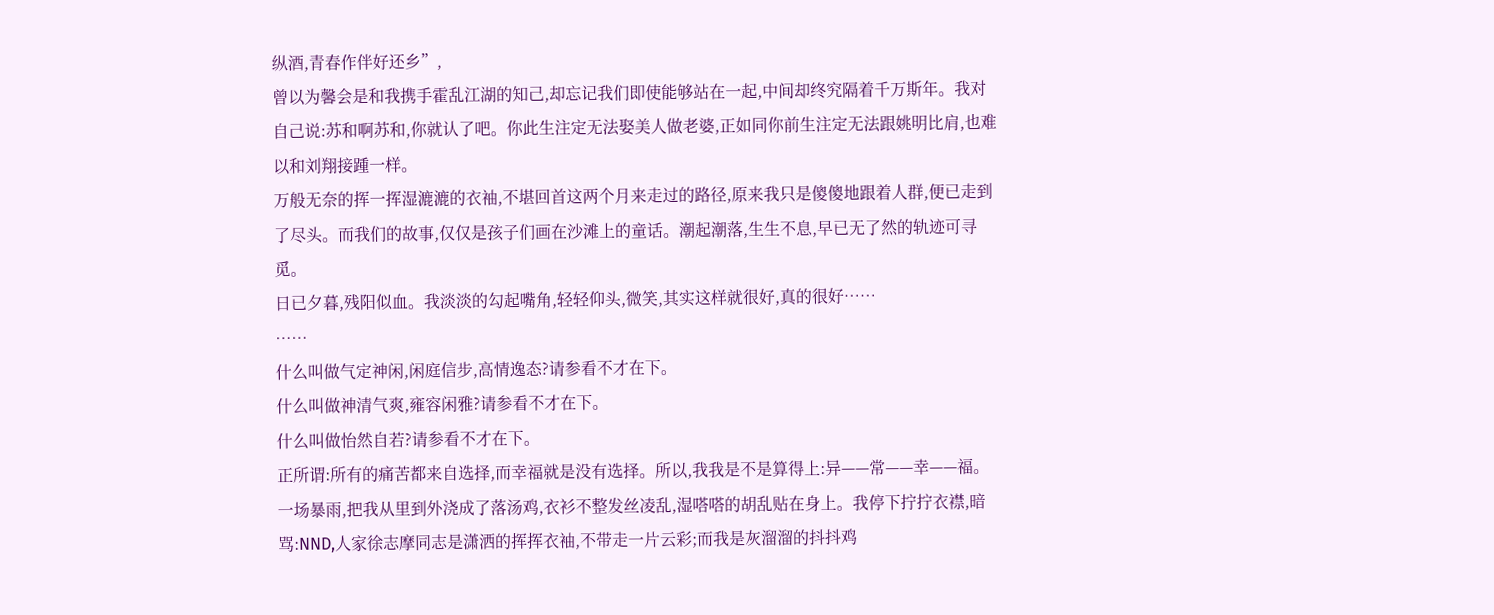纵酒,青春作伴好还乡”,
曾以为馨会是和我携手霍乱江湖的知己,却忘记我们即使能够站在一起,中间却终究隔着千万斯年。我对自己说:苏和啊苏和,你就认了吧。你此生注定无法娶美人做老婆,正如同你前生注定无法跟姚明比肩,也难以和刘翔接踵一样。
万般无奈的挥一挥湿漉漉的衣袖,不堪回首这两个月来走过的路径,原来我只是傻傻地跟着人群,便已走到了尽头。而我们的故事,仅仅是孩子们画在沙滩上的童话。潮起潮落,生生不息,早已无了然的轨迹可寻觅。
日已夕暮,残阳似血。我淡淡的勾起嘴角,轻轻仰头,微笑,其实这样就很好,真的很好……
……
什么叫做气定神闲,闲庭信步,高情逸态?请参看不才在下。
什么叫做神清气爽,雍容闲雅?请参看不才在下。
什么叫做怡然自若?请参看不才在下。
正所谓:所有的痛苦都来自选择,而幸福就是没有选择。所以,我我是不是算得上:异——常——幸——福。
一场暴雨,把我从里到外浇成了落汤鸡,衣衫不整发丝凌乱,湿嗒嗒的胡乱贴在身上。我停下拧拧衣襟,暗骂:NND,人家徐志摩同志是潇洒的挥挥衣袖,不带走一片云彩;而我是灰溜溜的抖抖鸡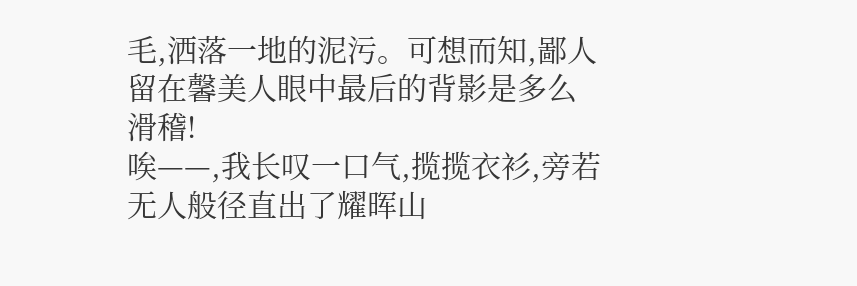毛,洒落一地的泥污。可想而知,鄙人留在馨美人眼中最后的背影是多么滑稽!
唉——,我长叹一口气,揽揽衣衫,旁若无人般径直出了耀晖山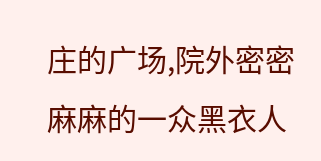庄的广场,院外密密麻麻的一众黑衣人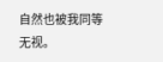自然也被我同等无视。